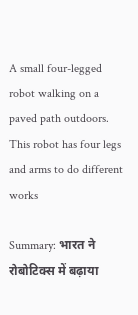A small four-legged robot walking on a paved path outdoors.
This robot has four legs and arms to do different works

Summary: भारत ने रोबोटिक्स में बढ़ाया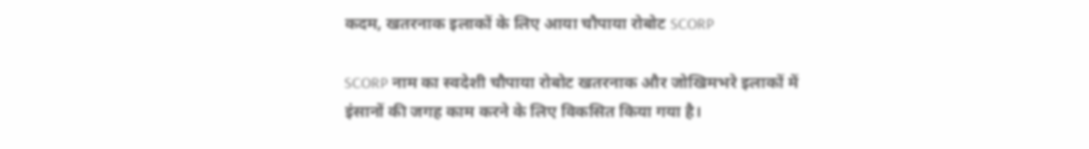कदम, खतरनाक इलाकों के लिए आया चौपाया रोबोट SCORP

SCORP नाम का स्वदेशी चौपाया रोबोट खतरनाक और जोखिमभरे इलाकों में इंसानों की जगह काम करने के लिए विकसित किया गया है।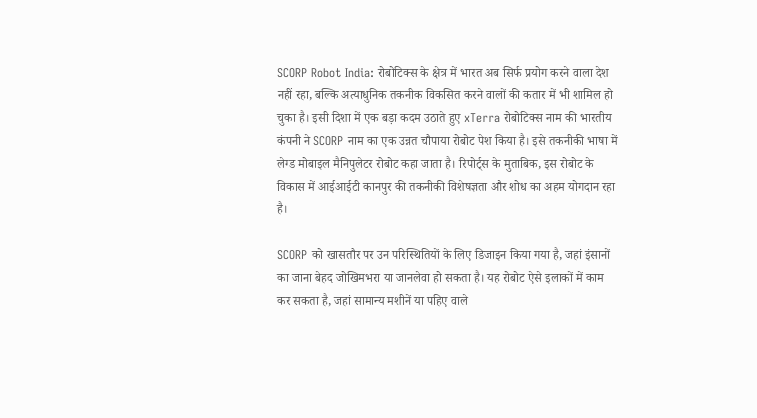SCORP Robot India: रोबोटिक्स के क्षेत्र में भारत अब सिर्फ प्रयोग करने वाला देश नहीं रहा, बल्कि अत्याधुनिक तकनीक विकसित करने वालों की कतार में भी शामिल हो चुका है। इसी दिशा में एक बड़ा कदम उठाते हुए xTerra रोबोटिक्स नाम की भारतीय कंपनी ने SCORP नाम का एक उन्नत चौपाया रोबोट पेश किया है। इसे तकनीकी भाषा में लेग्ड मोबाइल मैनिपुलेटर रोबोट कहा जाता है। रिपोर्ट्स के मुताबिक, इस रोबोट के विकास में आईआईटी कानपुर की तकनीकी विशेषज्ञता और शोध का अहम योगदान रहा है।

SCORP को खासतौर पर उन परिस्थितियों के लिए डिजाइन किया गया है, जहां इंसानों का जाना बेहद जोखिमभरा या जानलेवा हो सकता है। यह रोबोट ऐसे इलाकों में काम कर सकता है, जहां सामान्य मशीनें या पहिए वाले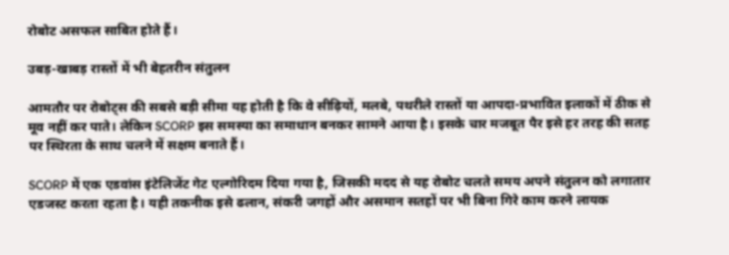रोबोट असफल साबित होते हैं।

उबड़-खाबड़ रास्तों में भी बेहतरीन संतुलन

आमतौर पर रोबोट्स की सबसे बड़ी सीमा यह होती है कि वे सीढ़ियों, मलबे, पथरीले रास्तों या आपदा-प्रभावित इलाकों में ठीक से मूव नहीं कर पाते। लेकिन SCORP इस समस्या का समाधान बनकर सामने आया है। इसके चार मजबूत पैर इसे हर तरह की सतह पर स्थिरता के साथ चलने में सक्षम बनाते हैं।

SCORP में एक एडवांस इंटेलिजेंट गेट एल्गोरिदम दिया गया है, जिसकी मदद से यह रोबोट चलते समय अपने संतुलन को लगातार एडजस्ट करता रहता है। यही तकनीक इसे ढलान, संकरी जगहों और असमान सतहों पर भी बिना गिरे काम करने लायक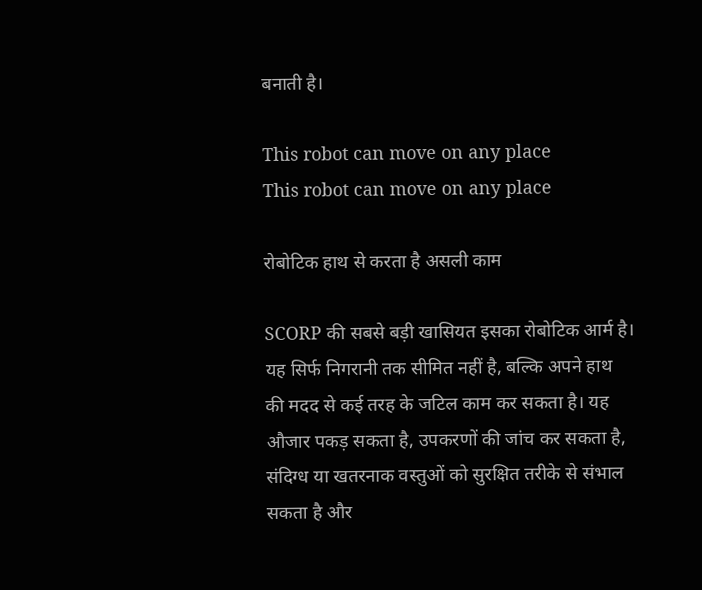बनाती है।

This robot can move on any place
This robot can move on any place

रोबोटिक हाथ से करता है असली काम

SCORP की सबसे बड़ी खासियत इसका रोबोटिक आर्म है। यह सिर्फ निगरानी तक सीमित नहीं है, बल्कि अपने हाथ की मदद से कई तरह के जटिल काम कर सकता है। यह औजार पकड़ सकता है, उपकरणों की जांच कर सकता है, संदिग्ध या खतरनाक वस्तुओं को सुरक्षित तरीके से संभाल सकता है और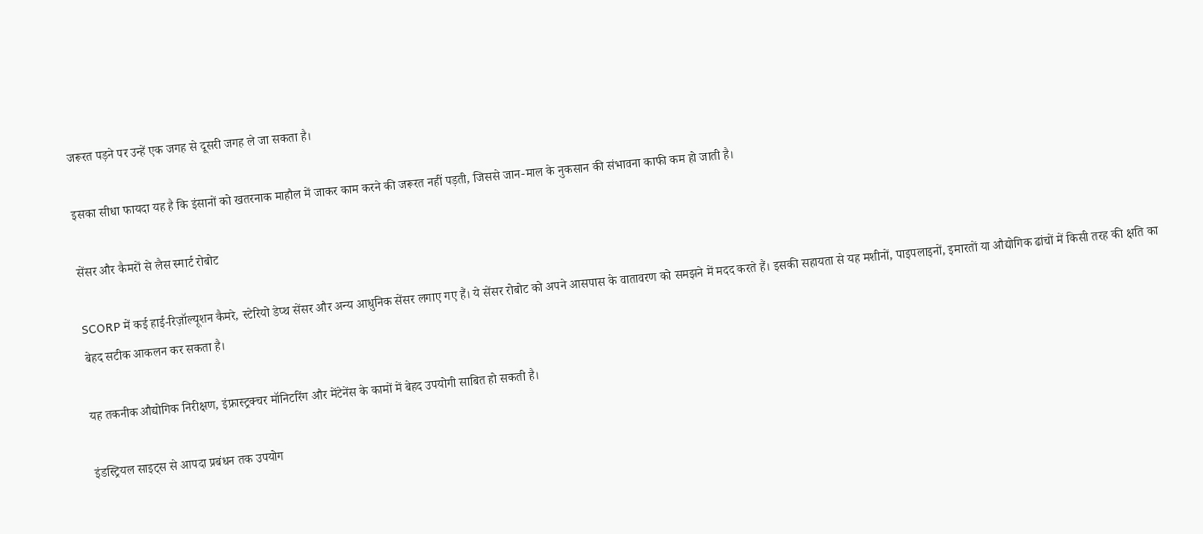जरूरत पड़ने पर उन्हें एक जगह से दूसरी जगह ले जा सकता है।

इसका सीधा फायदा यह है कि इंसानों को खतरनाक माहौल में जाकर काम करने की जरूरत नहीं पड़ती, जिससे जान-माल के नुकसान की संभावना काफी कम हो जाती है।

सेंसर और कैमरों से लैस स्मार्ट रोबोट

SCORP में कई हाई-रिज़ॉल्यूशन कैमरे, स्टेरियो डेप्थ सेंसर और अन्य आधुनिक सेंसर लगाए गए हैं। ये सेंसर रोबोट को अपने आसपास के वातावरण को समझने में मदद करते हैं। इसकी सहायता से यह मशीनों, पाइपलाइनों, इमारतों या औद्योगिक ढांचों में किसी तरह की क्षति का बेहद सटीक आकलन कर सकता है।

यह तकनीक औद्योगिक निरीक्षण, इंफ्रास्ट्रक्चर मॉनिटरिंग और मेंटेनेंस के कामों में बेहद उपयोगी साबित हो सकती है।

इंडस्ट्रियल साइट्स से आपदा प्रबंधन तक उपयोग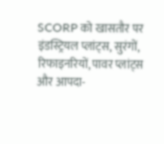SCORP को खासतौर पर इंडस्ट्रियल प्लांट्स, सुरंगों, रिफाइनरियों, पावर प्लांट्स और आपदा-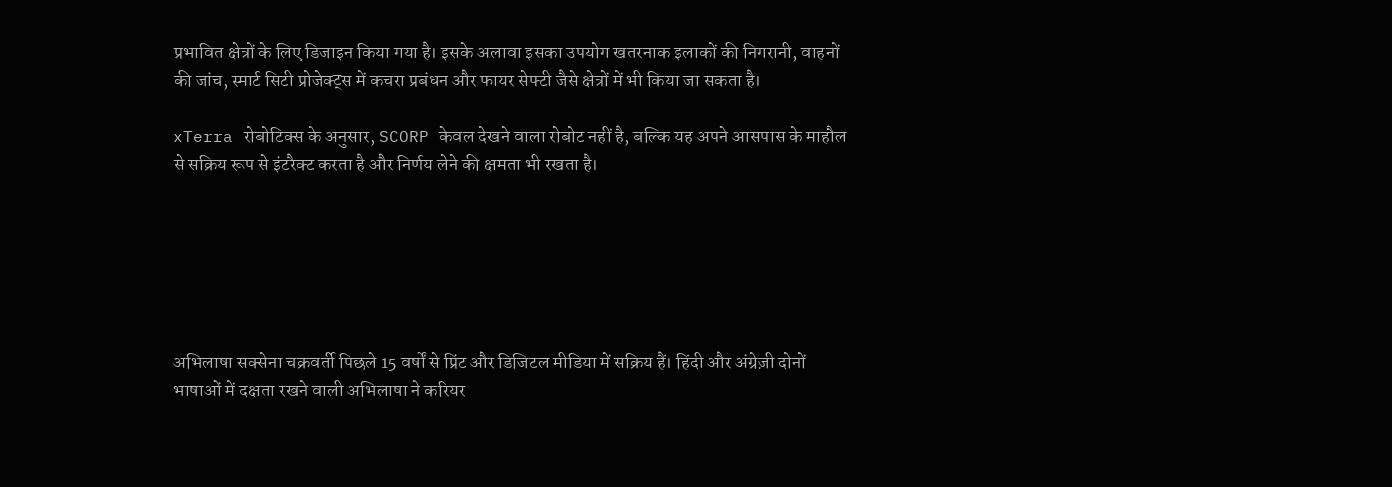प्रभावित क्षेत्रों के लिए डिजाइन किया गया है। इसके अलावा इसका उपयोग खतरनाक इलाकों की निगरानी, वाहनों की जांच, स्मार्ट सिटी प्रोजेक्ट्स में कचरा प्रबंधन और फायर सेफ्टी जैसे क्षेत्रों में भी किया जा सकता है।

xTerra रोबोटिक्स के अनुसार, SCORP केवल देखने वाला रोबोट नहीं है, बल्कि यह अपने आसपास के माहौल से सक्रिय रूप से इंटरैक्ट करता है और निर्णय लेने की क्षमता भी रखता है।






अभिलाषा सक्सेना चक्रवर्ती पिछले 15 वर्षों से प्रिंट और डिजिटल मीडिया में सक्रिय हैं। हिंदी और अंग्रेज़ी दोनों भाषाओं में दक्षता रखने वाली अभिलाषा ने करियर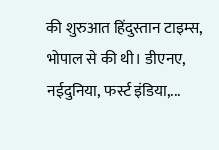की शुरुआत हिंदुस्तान टाइम्स, भोपाल से की थी। डीएनए, नईदुनिया, फर्स्ट इंडिया,...